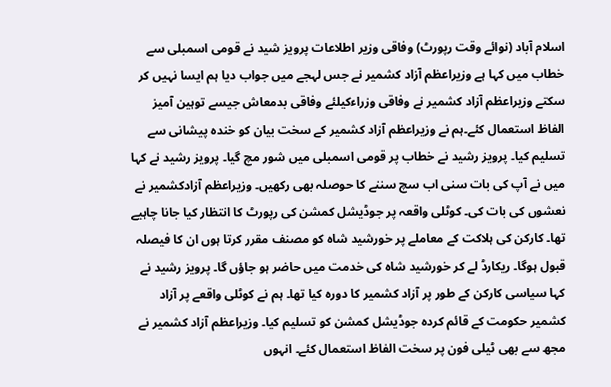اسلام آباد (نوائے وقت رپورٹ) وفاقی وزیر اطلاعات پرویز شید نے قومی اسمبلی سے خطاب میں کہا ہے وزیراعظم آزاد کشمیر نے جس لہجے میں جواب دیا ہم ایسا نہیں کر سکتے وزیراعظم آزاد کشمیر نے وفاقی وزراءکیلئے وفاقی بدمعاش جیسے توہین آمیز الفاظ استعمال کئے۔ہم نے وزیراعظم آزاد کشمیر کے سخت بیان کو خندہ پیشانی سے تسلیم کیا۔ پرویز رشید نے خطاب پر قومی اسمبلی میں شور مچ گیا۔ پرویز رشید نے کہا میں نے آپ کی بات سنی اب سچ سننے کا حوصلہ بھی رکھیں۔ وزیراعظم آزادکشمیر نے نعشوں کی بات کی۔ کوٹلی واقعہ پر جوڈیشل کمشن کی رپورٹ کا انتظار کیا جانا چاہیے تھا۔ کارکن کی ہلاکت کے معاملے پر خورشید شاہ کو مصنف مقرر کرتا ہوں ان کا فیصلہ قبول ہوگا۔ ریکارڈ لے کر خورشید شاہ کی خدمت میں حاضر ہو جاؤں گا۔ پرویز رشید نے کہا سیاسی کارکن کے طور پر آزاد کشمیر کا دورہ کیا تھا۔ ہم نے کوٹلی واقعے پر آزاد کشمیر حکومت کے قائم کردہ جوڈیشل کمشن کو تسلیم کیا۔ وزیراعظم آزاد کشمیر نے مجھ سے بھی ٹیلی فون پر سخت الفاظ استعمال کئے۔ انہوں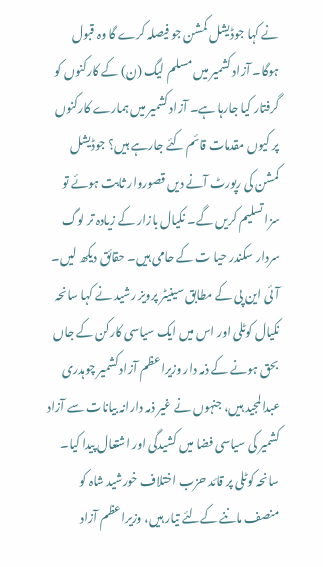نے کہا جوڈیشل کمشن جو فیصلہ کرے گا وہ قبول ہوگا۔ آزاد کشمیر میں مسلم لیگ (ن) کے کارکنوں کو گرفتار کیا جارہا ہے۔ آزاد کشمیر میں ہمارے کارکنوں پر کیوں مقدمات قائم کئے جارہے ہیں؟ جوڈیشل کمشن کی رپورٹ آنے دیں قصوروار ثابت ہوئے تو سزا تسلیم کریں گے۔ نکیال بازار کے زیادہ تر لوگ سردار سکندر حیا ت کے حامی ہیں۔ حقائق دیکھ لیں۔ آئی این پی کے مطابق سینیٹر پرویز رشید نے کہا سانحہ نکیال کوٹلی اور اس میں ایک سیاسی کارکن کے جاں بحق ہونے کے ذمہ دار وزیراعظم آزاد کشمیر چوہدری عبدالمجید ہیں، جنہوں نے غیر ذمہ دارانہ بیانات سے آزاد کشمیر کی سیاسی فضا میں کشیدگی اور اشتعال پیدا کیا۔ سانحہ کوٹلی پر قائد حزب اختلاف خورشید شاہ کو منصف ماننے کےلئے تیار ہیں، وزیراعظم آزاد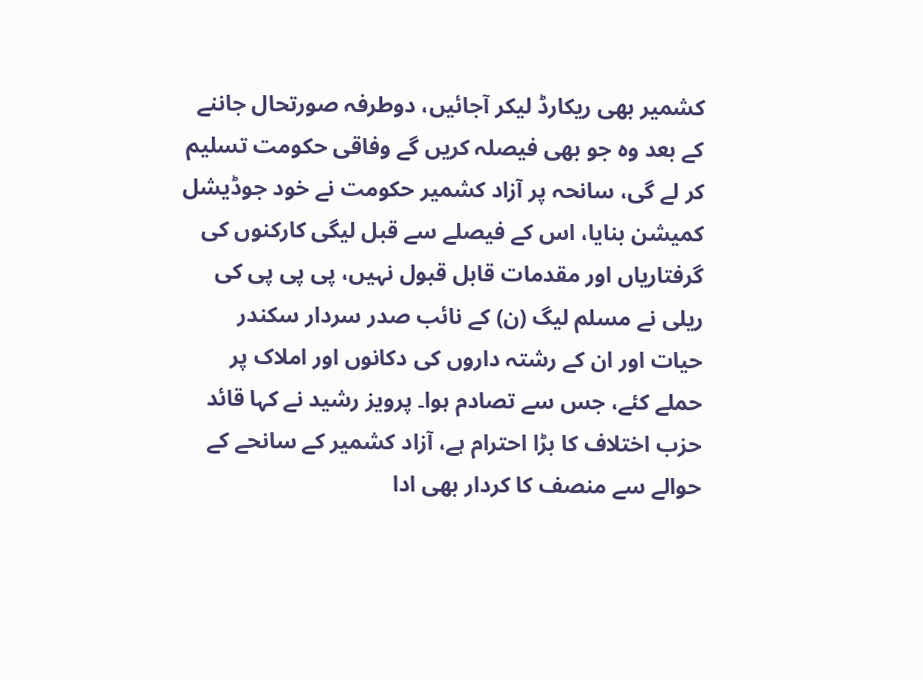کشمیر بھی ریکارڈ لیکر آجائیں، دوطرفہ صورتحال جاننے کے بعد وہ جو بھی فیصلہ کریں گے وفاقی حکومت تسلیم کر لے گی، سانحہ پر آزاد کشمیر حکومت نے خود جوڈیشل کمیشن بنایا، اس کے فیصلے سے قبل لیگی کارکنوں کی گرفتاریاں اور مقدمات قابل قبول نہیں، پی پی پی کی ریلی نے مسلم لیگ (ن) کے نائب صدر سردار سکندر حیات اور ان کے رشتہ داروں کی دکانوں اور املاک پر حملے کئے، جس سے تصادم ہوا۔ پرویز رشید نے کہا قائد حزب اختلاف کا بڑا احترام ہے، آزاد کشمیر کے سانحے کے حوالے سے منصف کا کردار بھی ادا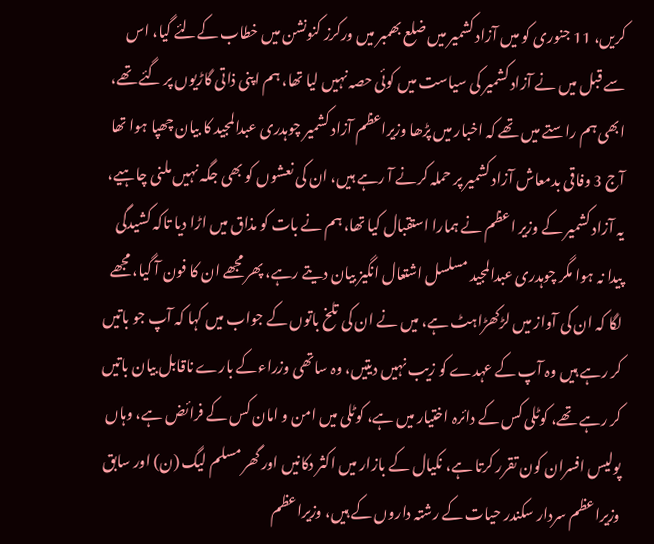کریں، 11 جنوری کو میں آزاد کشمیر میں ضلع بھمبر میں ورکرز کنونشن میں خطاب کےلئے گیا، اس سے قبل میں نے آزاد کشمیر کی سیاست میں کوئی حصہ نہیں لیا تھا، ہم اپنی ذاتی گاڑیوں پر گئے تھے، ابھی ہم راستے میں تھے کہ اخبار میں پڑھا وزیراعظم آزاد کشمیر چوہدری عبدالمجید کا بیان چھپا ہوا تھا آج 3 وفاقی بدمعاش آزاد کشمیر پر حملہ کرنے آ رہے ہیں، ان کی نعشوں کو بھی جگہ نہیں ملنی چاہیے، یہ آزاد کشمیر کے وزیر اعظم نے ہمارا استقبال کیا تھا، ہم نے بات کو مذاق میں اڑا دیا تاکہ کشیدگی پیدا نہ ہوا مگر چوہدری عبدالمجید مسلسل اشتعال انگیز بیان دیتے رہے، پھر مجھے ان کا فون آ گیا، مجھے لگا کہ ان کی آواز میں لڑکھڑاہٹ ہے، میں نے ان کی تلخ باتوں کے جواب میں کہا کہ آپ جو باتیں کر رہے ہیں وہ آپ کے عہدے کو زیب نہیں دیتیں، وہ ساتھی وزراءکے بارے ناقابل بیان باتیں کر رہے تھے، کوٹلی کس کے دائرہ اختیار میں ہے، کوٹلی میں امن و امان کس کے فرائض ہے، وہاں پولیس افسران کون تقرر کرتا ہے، نکیال کے بازار میں اکثر دکانیں اور گھر مسلم لیگ (ن) اور سابق وزیراعظم سردار سکندر حیات کے رشتہ داروں کے ہیں، وزیراعظم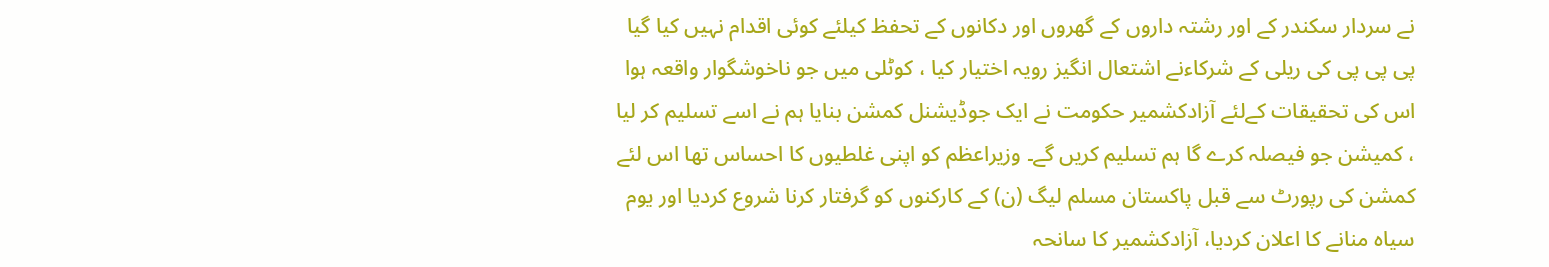نے سردار سکندر کے اور رشتہ داروں کے گھروں اور دکانوں کے تحفظ کیلئے کوئی اقدام نہیں کیا گیا پی پی پی کی ریلی کے شرکاءنے اشتعال انگیز رویہ اختیار کیا ، کوٹلی میں جو ناخوشگوار واقعہ ہوا اس کی تحقیقات کےلئے آزادکشمیر حکومت نے ایک جوڈیشنل کمشن بنایا ہم نے اسے تسلیم کر لیا ، کمیشن جو فیصلہ کرے گا ہم تسلیم کریں گے۔ وزیراعظم کو اپنی غلطیوں کا احساس تھا اس لئے کمشن کی رپورٹ سے قبل پاکستان مسلم لیگ (ن) کے کارکنوں کو گرفتار کرنا شروع کردیا اور یوم سیاہ منانے کا اعلان کردیا، آزادکشمیر کا سانحہ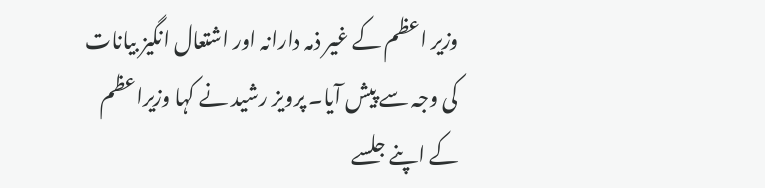وزیر اعظم کے غیر ذمہ دارانہ اور اشتعال انگیز بیانات کی وجہ سے پیش آیا۔ پرویز رشید نے کہا وزیراعظم کے اپنے جلسے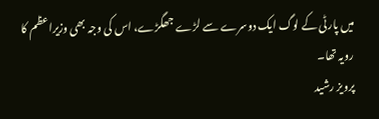میں پارٹی کے لوگ ایک دوسرے سے لڑے جھگڑے، اس کی وجہ بھی وزیراعظم کا رویہ تھا۔
پرویز رشید